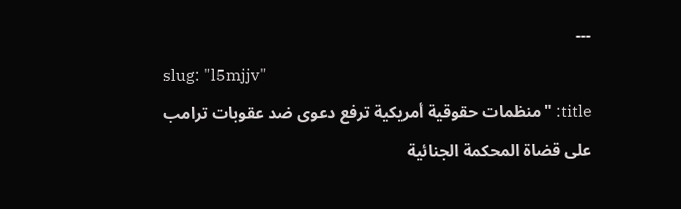---
slug: "l5mjjv"
title: "منظمات حقوقية أمريكية ترفع دعوى ضد عقوبات ترامب على قضاة المحكمة الجنائية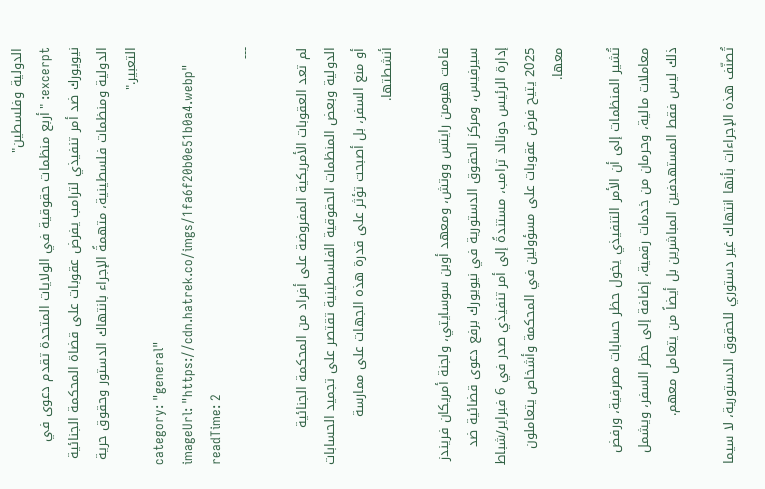الدولية وفلسطين"
excerpt: "أربع منظمات حقوقية في الولايات المتحدة تقدم دعوى في نيويورك ضد أمر تنفيذي لترامب يفرض عقوبات على قضاة المحكمة الجنائية الدولية ومنظمات فلسطينية، متهمةً الإجراء بانتهاك الدستور وحقوق حرية التعبير."
category: "general"
imageUrl: "https://cdn.hatrek.co/imgs/1fa6f20b0e51b0a4.webp"
readTime: 2
---

لم تعد العقوبات الأمريكية المفروضة على أفراد من المحكمة الجنائية الدولية وبعض المنظمات الحقوقية الفلسطينية تقتصر على تجميد الحسابات أو منع السفر، بل أصبحت تؤثر على قدرة هذه الجهات على ممارسة أنشطتها.

قامت هيومن رايتس ووتش، ومعهد أوبن سوسايتي، ولجنة أمريكان فريندز سيرفيس، ومركز الحقوق الدستورية في نيويورك برفع دعوى قضائية ضد إدارة الرئيس دونالد ترامب، مستندةً إلى أمر تنفيذي صدر في 6 فبراير/شباط 2025 يتيح فرض عقوبات على مسؤولين في المحكمة وأشخاص يتعاملون معها.

تُشير المنظمات إلى أن الأمر التنفيذي يخول حظر حسابات مصرفية، ورفض معاملات مالية، وحرمان من خدمات رقمية، إضافة إلى حظر السفر، ويشمل ذلك ليس فقط المستهدفين المباشرين بل أيضاً من يتعامل معهم.

تُصنّف هذه الإجراءات بأنها انتهاك غير دستوري للحقوق الدستورية، لا سيما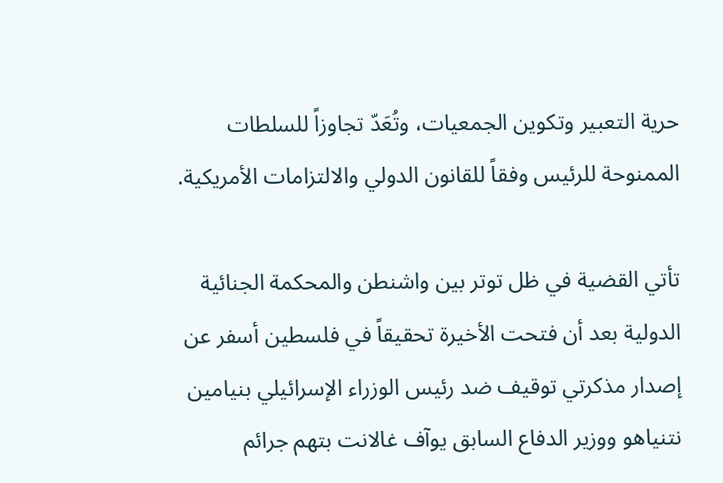حرية التعبير وتكوين الجمعيات، وتُعَدّ تجاوزاً للسلطات الممنوحة للرئيس وفقاً للقانون الدولي والالتزامات الأمريكية.

تأتي القضية في ظل توتر بين واشنطن والمحكمة الجنائية الدولية بعد أن فتحت الأخيرة تحقيقاً في فلسطين أسفر عن إصدار مذكرتي توقيف ضد رئيس الوزراء الإسرائيلي بنيامين نتنياهو ووزير الدفاع السابق يوآف غالانت بتهم جرائم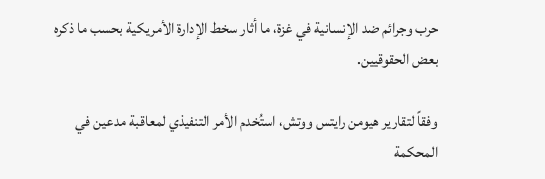حرب وجرائم ضد الإنسانية في غزة، ما أثار سخط الإدارة الأمريكية بحسب ما ذكره بعض الحقوقيين.

وفقاً لتقارير هيومن رايتس ووتش، استُخدم الأمر التنفيذي لمعاقبة مدعين في المحكمة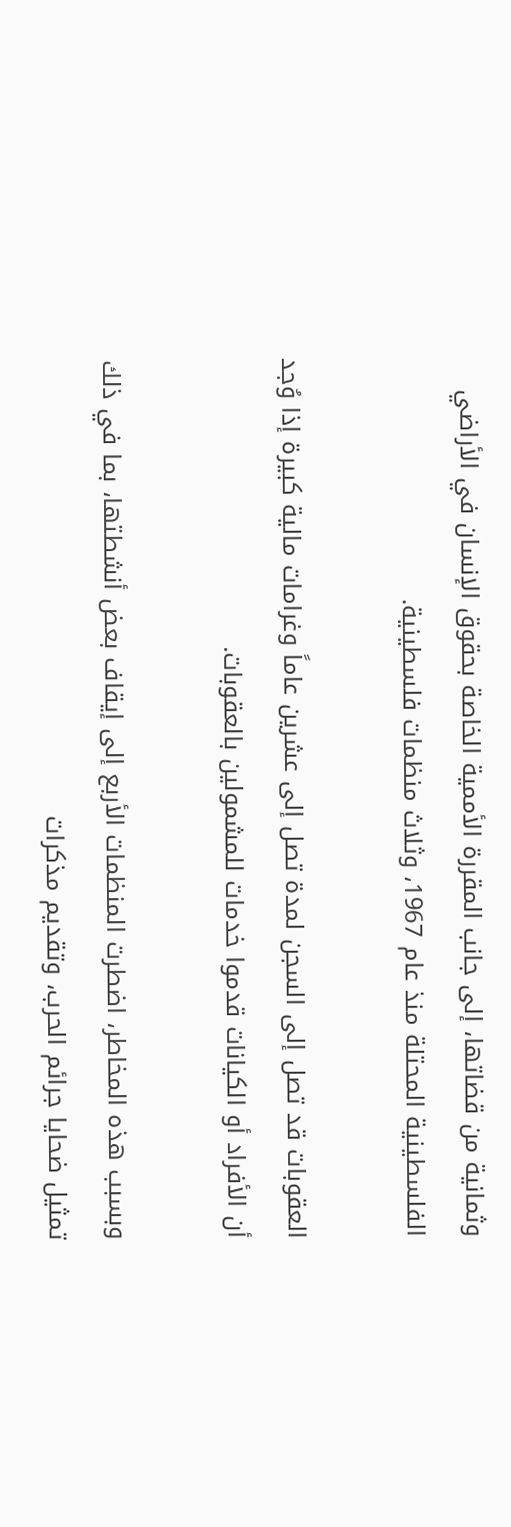وثمانية من قضاتها، إلى جانب المقررة الأممية الخاصة بحقوق الإنسان في الأراضي الفلسطينية المحتلة منذ عام 1967، وثلاث منظمات فلسطينية.

العقوبات قد تصل إلى السجن لمدة تصل إلى عشرين عاماً وغرامات مالية كبيرة إذا وُجد أن الأفراد أو الكيانات قدموا خدمات للمشمولين بالعقوبات.

وبسبب هذه المخاطر، اضطرت المنظمات الأربع إلى إيقاف بعض أنشطتها، بما في ذلك تمثيل ضحايا جرائم الحرب، وتقديم مذكرات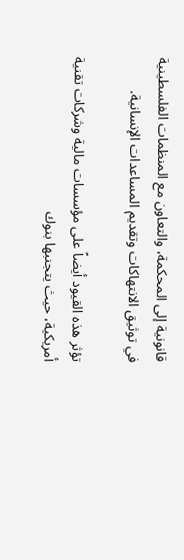قانونية إلى المحكمة، والتعاون مع المنظمات الفلسطينية في توثيق الانتهاكات وتقديم المساعدات الإنسانية.

تؤثر هذه القيود أيضاً على مؤسسات مالية وشركات تقنية أمريكية، حيث يتجنبها بنوك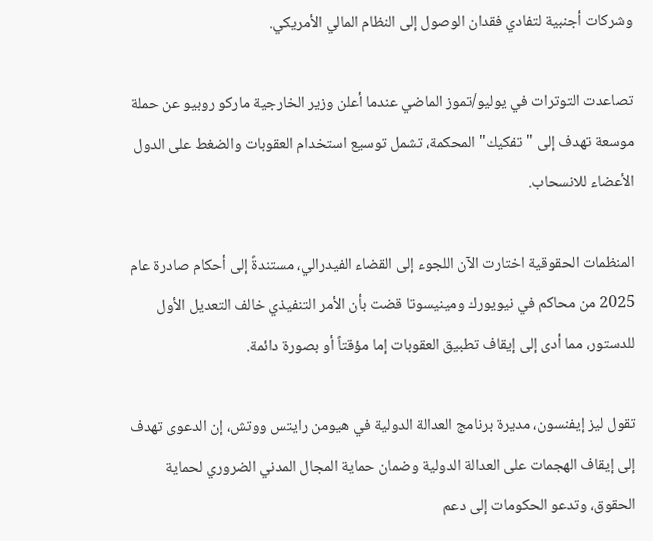وشركات أجنبية لتفادي فقدان الوصول إلى النظام المالي الأمريكي.

تصاعدت التوترات في يوليو/تموز الماضي عندما أعلن وزير الخارجية ماركو روبيو عن حملة موسعة تهدف إلى "تفكيك" المحكمة، تشمل توسيع استخدام العقوبات والضغط على الدول الأعضاء للانسحاب.

المنظمات الحقوقية اختارت الآن اللجوء إلى القضاء الفيدرالي، مستندةً إلى أحكام صادرة عام 2025 من محاكم في نيويورك ومينيسوتا قضت بأن الأمر التنفيذي خالف التعديل الأول للدستور، مما أدى إلى إيقاف تطبيق العقوبات إما مؤقتاً أو بصورة دائمة.

تقول ليز إيفنسون، مديرة برنامج العدالة الدولية في هيومن رايتس ووتش، إن الدعوى تهدف إلى إيقاف الهجمات على العدالة الدولية وضمان حماية المجال المدني الضروري لحماية الحقوق، وتدعو الحكومات إلى دعم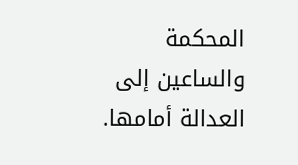المحكمة والساعين إلى العدالة أمامها.